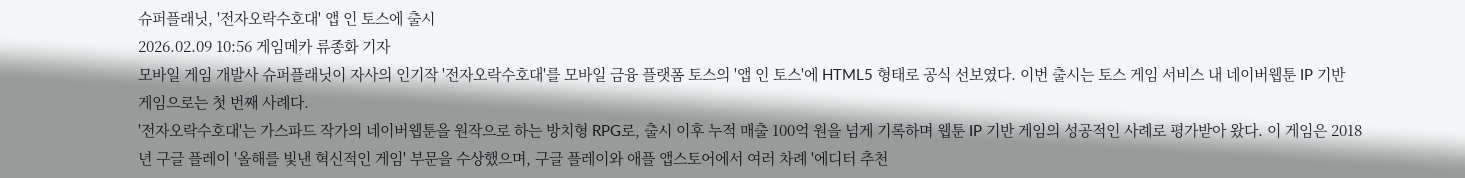슈퍼플래닛, '전자오락수호대' 앱 인 토스에 출시
2026.02.09 10:56 게임메카 류종화 기자
모바일 게임 개발사 슈퍼플래닛이 자사의 인기작 '전자오락수호대'를 모바일 금융 플랫폼 토스의 '앱 인 토스'에 HTML5 형태로 공식 선보였다. 이번 출시는 토스 게임 서비스 내 네이버웹툰 IP 기반 게임으로는 첫 번째 사례다.
'전자오락수호대'는 가스파드 작가의 네이버웹툰을 원작으로 하는 방치형 RPG로, 출시 이후 누적 매출 100억 원을 넘게 기록하며 웹툰 IP 기반 게임의 성공적인 사례로 평가받아 왔다. 이 게임은 2018년 구글 플레이 '올해를 빛낸 혁신적인 게임' 부문을 수상했으며, 구글 플레이와 애플 앱스토어에서 여러 차례 '에디터 추천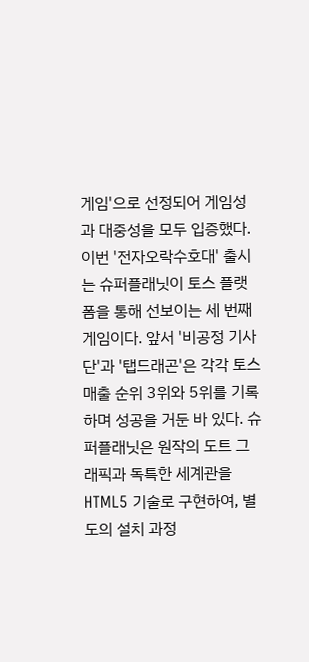게임'으로 선정되어 게임성과 대중성을 모두 입증했다.
이번 '전자오락수호대' 출시는 슈퍼플래닛이 토스 플랫폼을 통해 선보이는 세 번째 게임이다. 앞서 '비공정 기사단'과 '탭드래곤'은 각각 토스 매출 순위 3위와 5위를 기록하며 성공을 거둔 바 있다. 슈퍼플래닛은 원작의 도트 그래픽과 독특한 세계관을 HTML5 기술로 구현하여, 별도의 설치 과정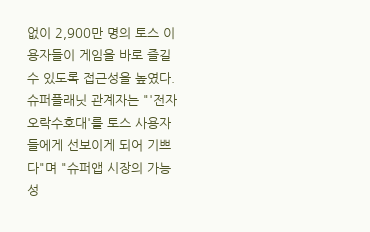없이 2,900만 명의 토스 이용자들이 게임을 바로 즐길 수 있도록 접근성을 높였다.
슈퍼플래닛 관계자는 "'전자오락수호대'를 토스 사용자들에게 선보이게 되어 기쁘다"며 "슈퍼앱 시장의 가능성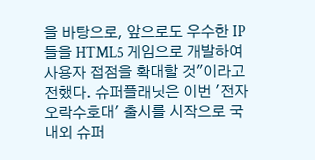을 바탕으로, 앞으로도 우수한 IP들을 HTML5 게임으로 개발하여 사용자 접점을 확대할 것"이라고 전했다. 슈퍼플래닛은 이번 '전자오락수호대' 출시를 시작으로 국내외 슈퍼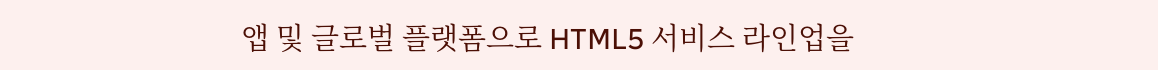앱 및 글로벌 플랫폼으로 HTML5 서비스 라인업을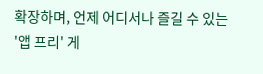확장하며, 언제 어디서나 즐길 수 있는 '앱 프리' 게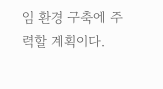임 환경 구축에 주력할 계획이다.